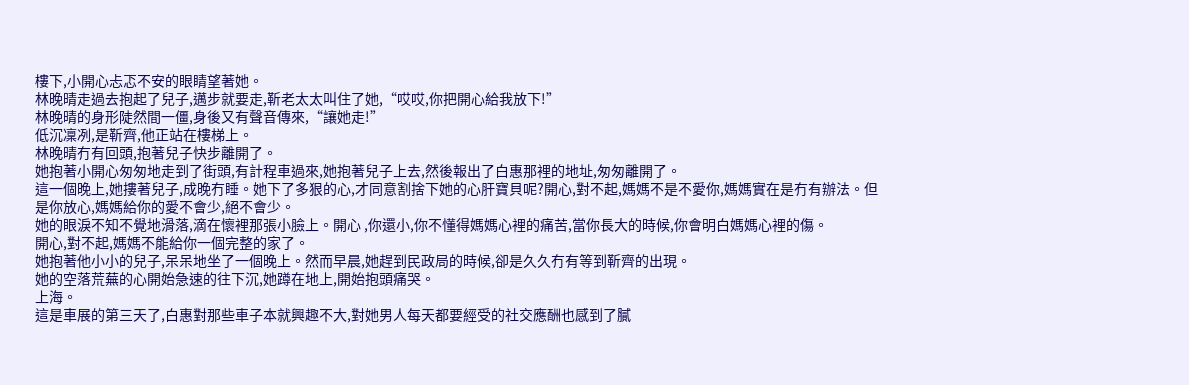樓下,小開心忐忑不安的眼睛望著她。
林晚晴走過去抱起了兒子,邁步就要走,靳老太太叫住了她,“哎哎,你把開心給我放下!”
林晚晴的身形陡然間一僵,身後又有聲音傳來,“讓她走!”
低沉凜冽,是靳齊,他正站在樓梯上。
林晚晴冇有回頭,抱著兒子快步離開了。
她抱著小開心匆匆地走到了街頭,有計程車過來,她抱著兒子上去,然後報出了白惠那裡的地址,匆匆離開了。
這一個晚上,她摟著兒子,成晚冇睡。她下了多狠的心,才同意割捨下她的心肝寶貝呢?開心,對不起,媽媽不是不愛你,媽媽實在是冇有辦法。但是你放心,媽媽給你的愛不會少,絕不會少。
她的眼淚不知不覺地滑落,滴在懷裡那張小臉上。開心 ,你還小,你不懂得媽媽心裡的痛苦,當你長大的時候,你會明白媽媽心裡的傷。
開心,對不起,媽媽不能給你一個完整的家了。
她抱著他小小的兒子,呆呆地坐了一個晚上。然而早晨,她趕到民政局的時候,卻是久久冇有等到靳齊的出現。
她的空落荒蕪的心開始急速的往下沉,她蹲在地上,開始抱頭痛哭。
上海。
這是車展的第三天了,白惠對那些車子本就興趣不大,對她男人每天都要經受的社交應酬也感到了膩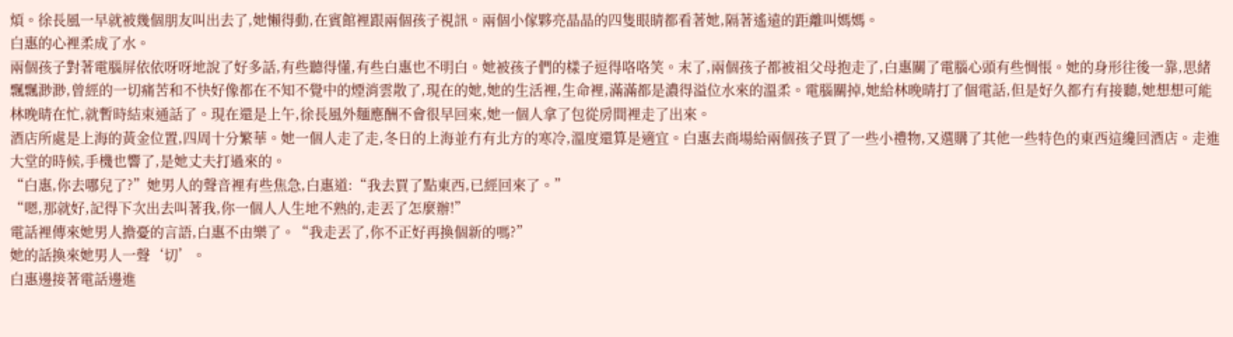煩。徐長風一早就被幾個朋友叫出去了,她懶得動,在賓館裡跟兩個孩子視訊。兩個小傢夥亮晶晶的四隻眼睛都看著她,隔著遙遠的距離叫媽媽。
白惠的心裡柔成了水。
兩個孩子對著電腦屏依依呀呀地說了好多話,有些聽得懂,有些白惠也不明白。她被孩子們的樣子逗得咯咯笑。末了,兩個孩子都被祖父母抱走了,白惠關了電腦心頭有些惆悵。她的身形往後一靠,思緒飄飄渺渺,曾經的一切痛苦和不快好像都在不知不覺中的煙消雲散了,現在的她,她的生活裡,生命裡,滿滿都是濃得溢位水來的溫柔。電腦關掉,她給林晚晴打了個電話,但是好久都冇有接聽,她想想可能林晚晴在忙,就暫時結束通話了。現在還是上午,徐長風外麵應酬不會很早回來,她一個人拿了包從房間裡走了出來。
酒店所處是上海的黃金位置,四周十分繁華。她一個人走了走,冬日的上海並冇有北方的寒冷,溫度還算是適宜。白惠去商場給兩個孩子買了一些小禮物,又選購了其他一些特色的東西這纔回酒店。走進大堂的時候,手機也響了,是她丈夫打過來的。
“白惠,你去哪兒了?”她男人的聲音裡有些焦急,白惠道:“我去買了點東西,已經回來了。”
“嗯,那就好,記得下次出去叫著我,你一個人人生地不熟的,走丟了怎麼辦!”
電話裡傳來她男人擔憂的言語,白惠不由樂了。“我走丟了,你不正好再換個新的嗎?”
她的話換來她男人一聲‘切’。
白惠邊接著電話邊進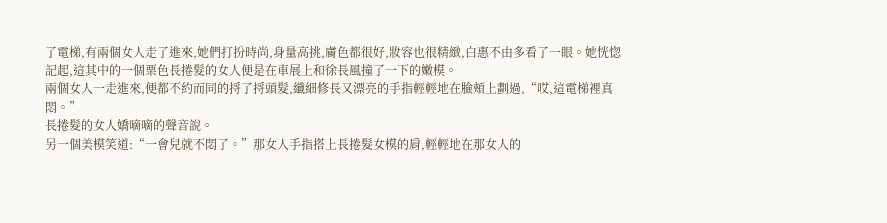了電梯,有兩個女人走了進來,她們打扮時尚,身量高挑,膚色都很好,妝容也很精緻,白惠不由多看了一眼。她恍惚記起,這其中的一個栗色長捲髮的女人便是在車展上和徐長風撞了一下的嫩模。
兩個女人一走進來,便都不約而同的捋了捋頭髮,纖細修長又漂亮的手指輕輕地在臉頰上劃過,“哎,這電梯裡真悶。”
長捲髮的女人嬌嘀嘀的聲音說。
另一個美模笑道:“一會兒就不悶了。”那女人手指搭上長捲髮女模的肩,輕輕地在那女人的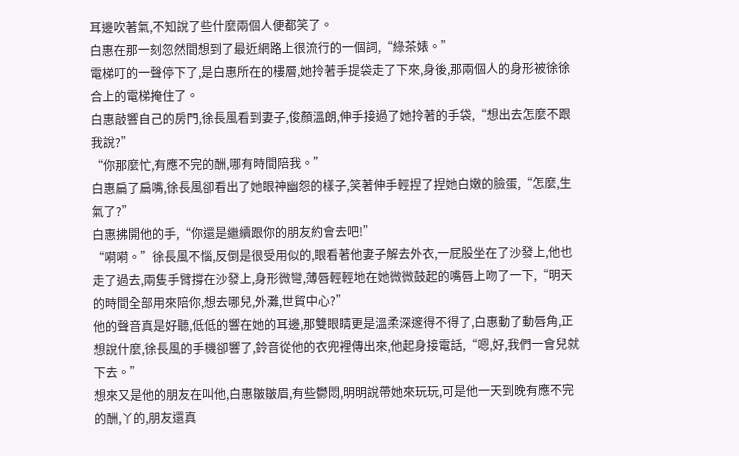耳邊吹著氣,不知說了些什麼兩個人便都笑了。
白惠在那一刻忽然間想到了最近網路上很流行的一個詞,“綠茶婊。”
電梯叮的一聲停下了,是白惠所在的樓層,她拎著手提袋走了下來,身後,那兩個人的身形被徐徐合上的電梯掩住了。
白惠敲響自己的房門,徐長風看到妻子,俊顏溫朗,伸手接過了她拎著的手袋,“想出去怎麼不跟我說?”
“你那麼忙,有應不完的酬,哪有時間陪我。”
白惠扁了扁嘴,徐長風卻看出了她眼神幽怨的樣子,笑著伸手輕捏了捏她白嫩的臉蛋,“怎麼,生氣了?”
白惠拂開他的手,“你還是繼續跟你的朋友約會去吧!”
“嗬嗬。”徐長風不惱,反倒是很受用似的,眼看著他妻子解去外衣,一屁股坐在了沙發上,他也走了過去,兩隻手臂撐在沙發上,身形微彎,薄唇輕輕地在她微微鼓起的嘴唇上吻了一下,“明天的時間全部用來陪你,想去哪兒,外灘,世貿中心?”
他的聲音真是好聽,低低的響在她的耳邊,那雙眼睛更是溫柔深邃得不得了,白惠動了動唇角,正想說什麼,徐長風的手機卻響了,鈴音從他的衣兜裡傳出來,他起身接電話,“嗯,好,我們一會兒就下去。”
想來又是他的朋友在叫他,白惠皺皺眉,有些鬱悶,明明說帶她來玩玩,可是他一天到晚有應不完的酬,丫的,朋友還真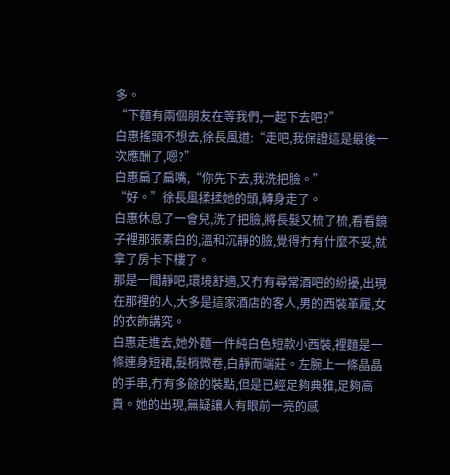多。
“下麵有兩個朋友在等我們,一起下去吧?”
白惠搖頭不想去,徐長風道:“走吧,我保證這是最後一次應酬了,嗯?”
白惠扁了扁嘴,“你先下去,我洗把臉。”
“好。”徐長風揉揉她的頭,轉身走了。
白惠休息了一會兒,洗了把臉,將長髮又梳了梳,看看鏡子裡那張素白的,溫和沉靜的臉,覺得冇有什麼不妥,就拿了房卡下樓了。
那是一間靜吧,環境舒適,又冇有尋常酒吧的紛擾,出現在那裡的人,大多是這家酒店的客人,男的西裝革履,女的衣飾講究。
白惠走進去,她外麵一件純白色短款小西裝,裡麵是一條連身短裙,髮梢微卷,白靜而端莊。左腕上一條晶晶的手串,冇有多餘的裝點,但是已經足夠典雅,足夠高貴。她的出現,無疑讓人有眼前一亮的感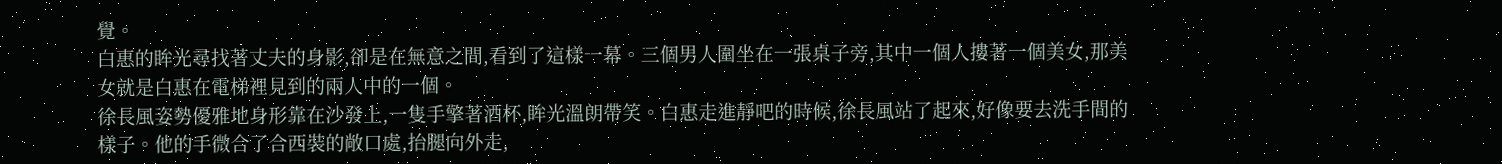覺。
白惠的眸光尋找著丈夫的身影,卻是在無意之間,看到了這樣一幕。三個男人圍坐在一張桌子旁,其中一個人摟著一個美女,那美女就是白惠在電梯裡見到的兩人中的一個。
徐長風姿勢優雅地身形靠在沙發上,一隻手擎著酒杯,眸光溫朗帶笑。白惠走進靜吧的時候,徐長風站了起來,好像要去洗手間的樣子。他的手微合了合西裝的敞口處,抬腿向外走,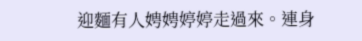迎麵有人娉娉婷婷走過來。連身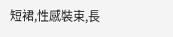短裙,性感裝束,長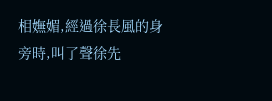相嫵媚,經過徐長風的身旁時,叫了聲徐先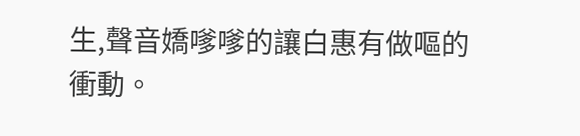生,聲音嬌嗲嗲的讓白惠有做嘔的衝動。